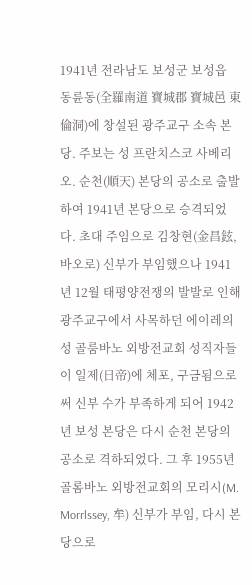1941년 전라남도 보성군 보성읍 동륜동(全羅南道 寶城郡 寶城邑 東倫洞)에 창설된 광주교구 소속 본당. 주보는 성 프란치스코 사베리오. 순천(順天) 본당의 공소로 출발하여 1941년 본당으로 승격되었다. 초대 주임으로 김창현(金昌鉉, 바오로) 신부가 부임했으나 1941년 12월 태평양전쟁의 발발로 인해 광주교구에서 사목하던 에이레의 성 골룸바노 외방전교회 성직자들이 일제(日帝)에 체포, 구금됨으로써 신부 수가 부족하게 되어 1942년 보성 본당은 다시 순천 본당의 공소로 격하되었다. 그 후 1955년 골롬바노 외방전교회의 모리시(M. Morrlssey, 牟) 신부가 부임, 다시 본당으로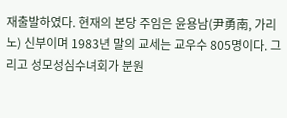재출발하였다. 현재의 본당 주임은 윤용남(尹勇南, 가리노) 신부이며 1983년 말의 교세는 교우수 805명이다. 그리고 성모성심수녀회가 분원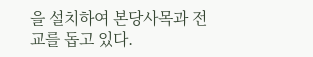을 설치하여 본당사목과 전교를 돕고 있다.